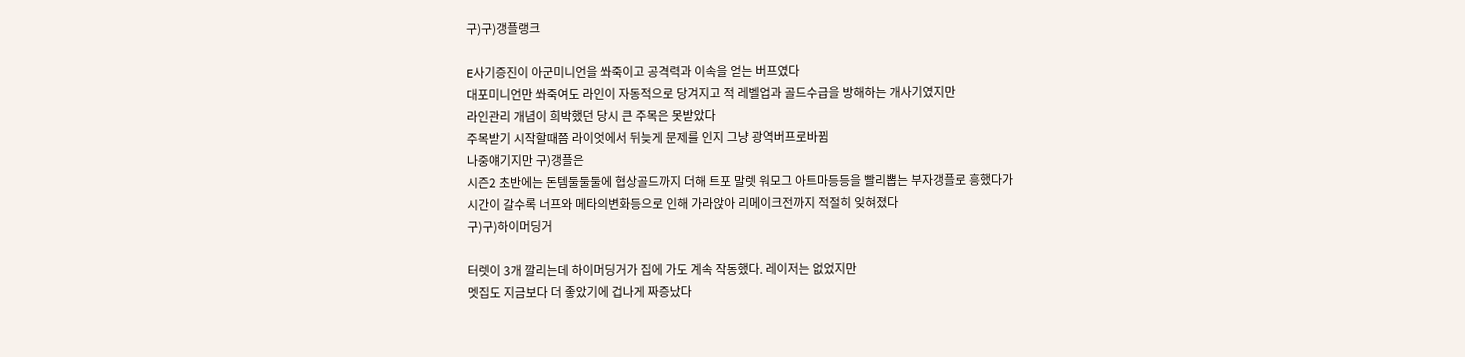구)구)갱플랭크

E사기증진이 아군미니언을 쏴죽이고 공격력과 이속을 얻는 버프였다
대포미니언만 쏴죽여도 라인이 자동적으로 당겨지고 적 레벨업과 골드수급을 방해하는 개사기였지만
라인관리 개념이 희박했던 당시 큰 주목은 못받았다
주목받기 시작할때쯤 라이엇에서 뒤늦게 문제를 인지 그냥 광역버프로바뀜
나중얘기지만 구)갱플은
시즌2 초반에는 돈템둘둘둘에 협상골드까지 더해 트포 말렛 워모그 아트마등등을 빨리뽑는 부자갱플로 흥했다가
시간이 갈수록 너프와 메타의변화등으로 인해 가라앉아 리메이크전까지 적절히 잊혀졌다
구)구)하이머딩거

터렛이 3개 깔리는데 하이머딩거가 집에 가도 계속 작동했다. 레이저는 없었지만
멧집도 지금보다 더 좋았기에 겁나게 짜증났다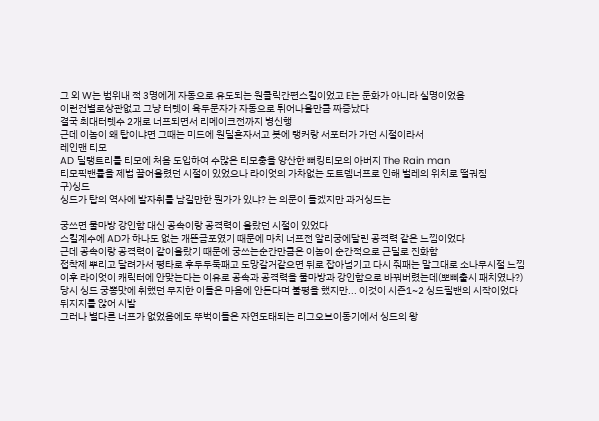그 외 W는 범위내 적 3명에게 자동으로 유도되는 원클릭간편스킬이었고 E는 둔화가 아니라 실명이었음
이런건별로상관없고 그냥 터렛이 육두문자가 자동으로 튀어나올만큼 짜증났다
결국 최대터렛수 2개로 너프되면서 리메이크전까지 병신행
근데 이놈이 왜 탑이냐면 그때는 미드에 원딜혼자서고 봇에 탱커랑 서포터가 가던 시절이라서
레인맨 티모
AD 딜탱트리를 티모에 처음 도입하여 수많은 티모충을 양산한 뻐킹티모의 아버지 The Rain man
티모픽밴률을 제법 끌어올렸던 시절이 있었으나 라이엇의 가차없는 도트뎀너프로 인해 벌레의 위치로 떨궈짐
구)싱드
싱드가 탑의 역사에 발자취를 남길만한 뭔가가 있냐? 는 의문이 들겠지만 과거싱드는

궁쓰면 물마방 강인함 대신 공속이랑 공격력이 올랐던 시절이 있었다
스킬계수에 AD가 하나도 없는 개뜬금포였기 때문에 마치 너프전 알리궁에달린 공격력 같은 느낌이었다
근데 공속이랑 공격력이 같이올랐기 때문에 궁쓰는순간만큼은 이놈이 순간적으로 근딜로 진화함
접착제 뿌리고 달려가서 평타로 후두두둑패고 도망갈거같으면 뒤로 잡아넘기고 다시 줘패는 말그대로 소나무시절 느낌
이후 라이엇이 캐릭터에 안맞는다는 이유로 공속과 공격력을 물마방과 강인함으로 바꿔버렸는데(뽀삐출시 패치였나?)
당시 싱드 궁뽕맛에 취했던 무지한 이들은 마음에 안든다며 불평을 했지만... 이것이 시즌1~2 싱드필밴의 시작이었다
뒤지지를 않어 시발
그러나 별다른 너프가 없었음에도 뚜벅이들은 자연도태되는 리그오브이동기에서 싱드의 왕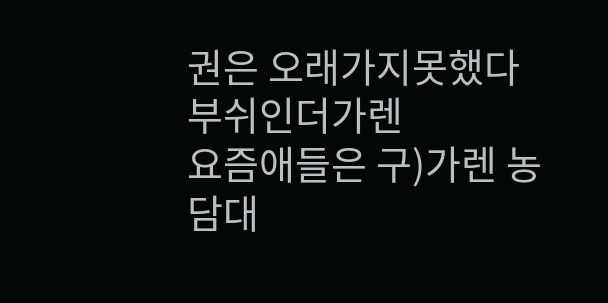권은 오래가지못했다
부쉬인더가렌
요즘애들은 구)가렌 농담대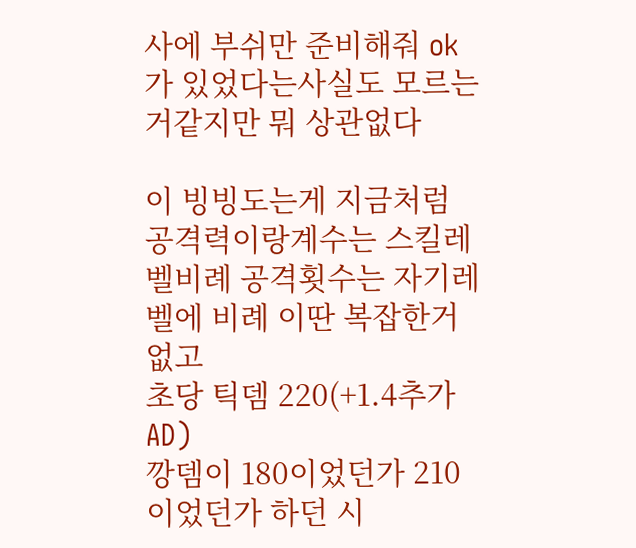사에 부쉬만 준비해줘 ok 가 있었다는사실도 모르는거같지만 뭐 상관없다

이 빙빙도는게 지금처럼 공격력이랑계수는 스킬레벨비례 공격횟수는 자기레벨에 비례 이딴 복잡한거없고
초당 틱뎀 220(+1.4추가AD)
깡뎀이 180이었던가 210이었던가 하던 시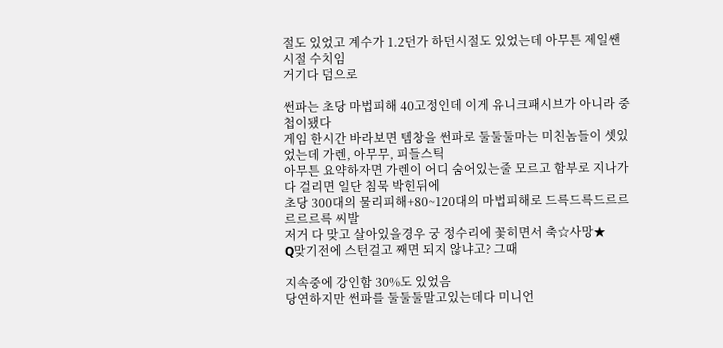절도 있었고 계수가 1.2던가 하던시절도 있었는데 아무튼 제일쌘 시절 수치임
거기다 덤으로

썬파는 초당 마법피해 40고정인데 이게 유니크패시브가 아니라 중첩이됐다
게임 한시간 바라보면 템창을 썬파로 둘둘둘마는 미친놈들이 셋있었는데 가렌, 아무무, 피들스틱
아무튼 요약하자면 가렌이 어디 숨어있는줄 모르고 함부로 지나가다 걸리면 일단 침묵 박힌뒤에
초당 300대의 물리피해+80~120대의 마법피해로 드륵드륵드르르르르르륵 씨발
저거 다 맞고 살아있을경우 궁 정수리에 꽃히면서 축☆사망★
Q맞기전에 스턴걸고 째면 되지 않냐고? 그때

지속중에 강인함 30%도 있었음
당연하지만 썬파를 둘둘둘말고있는데다 미니언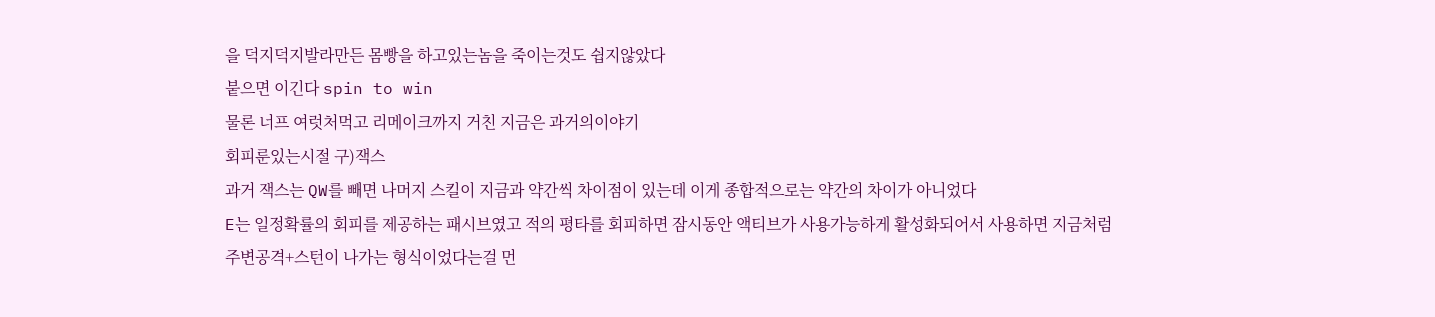을 덕지덕지발라만든 몸빵을 하고있는놈을 죽이는것도 쉽지않았다
붙으면 이긴다 spin to win
물론 너프 여럿처먹고 리메이크까지 거친 지금은 과거의이야기
회피룬있는시절 구)잭스
과거 잭스는 QW를 빼면 나머지 스킬이 지금과 약간씩 차이점이 있는데 이게 종합적으로는 약간의 차이가 아니었다
E는 일정확률의 회피를 제공하는 패시브였고 적의 평타를 회피하면 잠시동안 액티브가 사용가능하게 활성화되어서 사용하면 지금처럼 주변공격+스턴이 나가는 형식이었다는걸 먼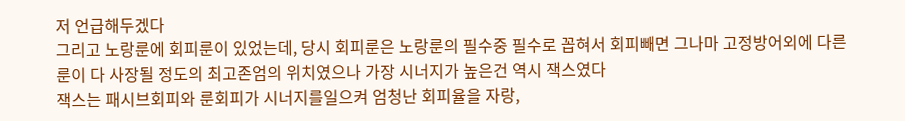저 언급해두겠다
그리고 노랑룬에 회피룬이 있었는데, 당시 회피룬은 노랑룬의 필수중 필수로 꼽혀서 회피빼면 그나마 고정방어외에 다른룬이 다 사장될 정도의 최고존엄의 위치였으나 가장 시너지가 높은건 역시 잭스였다
잭스는 패시브회피와 룬회피가 시너지를일으켜 엄청난 회피율을 자랑,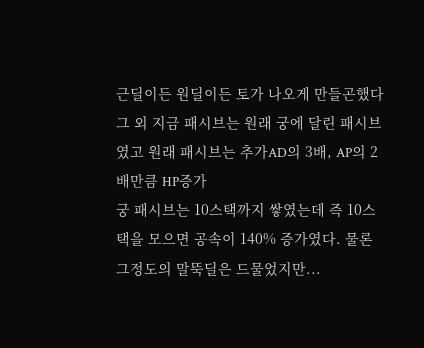근딜이든 원딜이든 토가 나오게 만들곤했다
그 외 지금 패시브는 원래 궁에 달린 패시브였고 원래 패시브는 추가AD의 3배, AP의 2배만큼 HP증가
궁 패시브는 10스택까지 쌓였는데 즉 10스택을 모으면 공속이 140% 증가였다. 물론 그정도의 말뚝딜은 드물었지만...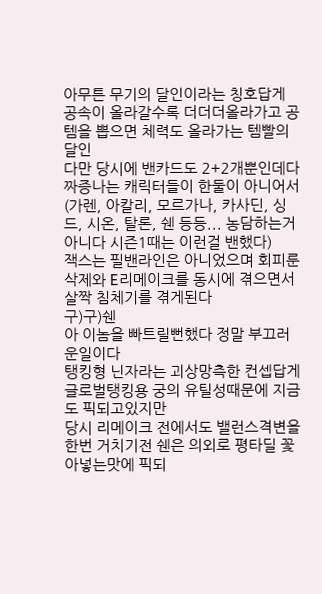아무튼 무기의 달인이라는 칭호답게 공속이 올라갈수록 더더더올라가고 공템을 뽑으면 체력도 올라가는 템빨의 달인
다만 당시에 밴카드도 2+2개뿐인데다 짜증나는 캐릭터들이 한둘이 아니어서
(가렌, 아칼리, 모르가나, 카사딘, 싱드, 시온, 탈론, 쉔 등등... 농담하는거 아니다 시즌1때는 이런걸 밴했다)
잭스는 필밴라인은 아니었으며 회피룬 삭제와 E리메이크를 동시에 겪으면서 살짝 침체기를 겪게된다
구)구)쉔
아 이놈을 빠트릴뻔했다 정말 부끄러운일이다
탱킹형 닌자라는 괴상망측한 컨셉답게 글로벌탱킹용 궁의 유틸성때문에 지금도 픽되고있지만
당시 리메이크 전에서도 밸런스격변을 한번 거치기전 쉔은 의외로 평타딜 꽃아넣는맛에 픽되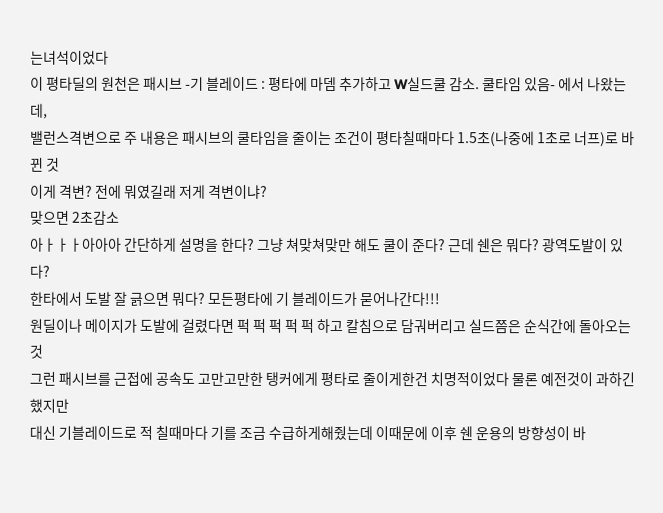는녀석이었다
이 평타딜의 원천은 패시브 -기 블레이드 : 평타에 마뎀 추가하고 W실드쿨 감소. 쿨타임 있음- 에서 나왔는데,
밸런스격변으로 주 내용은 패시브의 쿨타임을 줄이는 조건이 평타칠때마다 1.5초(나중에 1초로 너프)로 바뀐 것
이게 격변? 전에 뭐였길래 저게 격변이냐?
맞으면 2초감소
아ㅏㅏㅏ아아아 간단하게 설명을 한다? 그냥 쳐맞쳐맞만 해도 쿨이 준다? 근데 쉔은 뭐다? 광역도발이 있다?
한타에서 도발 잘 긁으면 뭐다? 모든평타에 기 블레이드가 묻어나간다!!!
원딜이나 메이지가 도발에 걸렸다면 퍽 퍽 퍽 퍽 퍽 하고 칼침으로 담궈버리고 실드쯤은 순식간에 돌아오는것
그런 패시브를 근접에 공속도 고만고만한 탱커에게 평타로 줄이게한건 치명적이었다 물론 예전것이 과하긴했지만
대신 기블레이드로 적 칠때마다 기를 조금 수급하게해줬는데 이때문에 이후 쉔 운용의 방향성이 바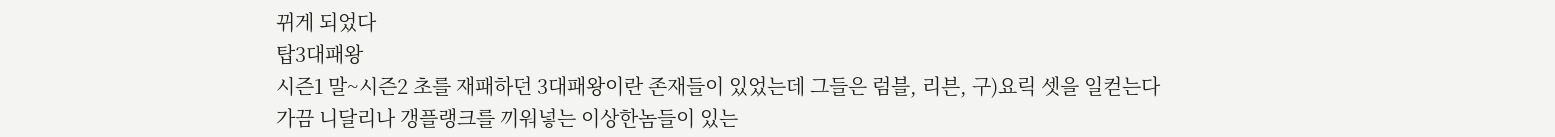뀌게 되었다
탑3대패왕
시즌1 말~시즌2 초를 재패하던 3대패왕이란 존재들이 있었는데 그들은 럼블, 리븐, 구)요릭 셋을 일컫는다
가끔 니달리나 갱플랭크를 끼워넣는 이상한놈들이 있는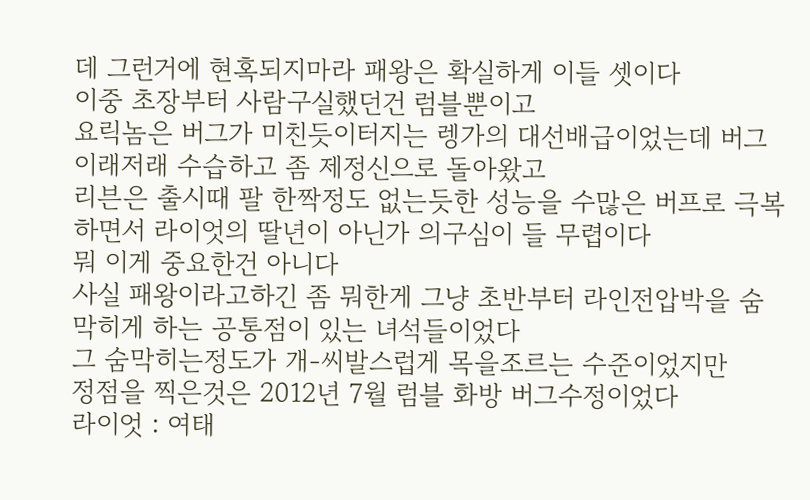데 그런거에 현혹되지마라 패왕은 확실하게 이들 셋이다
이중 초장부터 사람구실했던건 럼블뿐이고
요릭놈은 버그가 미친듯이터지는 렝가의 대선배급이었는데 버그 이래저래 수습하고 좀 제정신으로 돌아왔고
리븐은 출시때 팔 한짝정도 없는듯한 성능을 수많은 버프로 극복하면서 라이엇의 딸년이 아닌가 의구심이 들 무렵이다
뭐 이게 중요한건 아니다
사실 패왕이라고하긴 좀 뭐한게 그냥 초반부터 라인전압박을 숨막히게 하는 공통점이 있는 녀석들이었다
그 숨막히는정도가 개-씨발스럽게 목을조르는 수준이었지만
정점을 찍은것은 2012년 7월 럼블 화방 버그수정이었다
라이엇 : 여태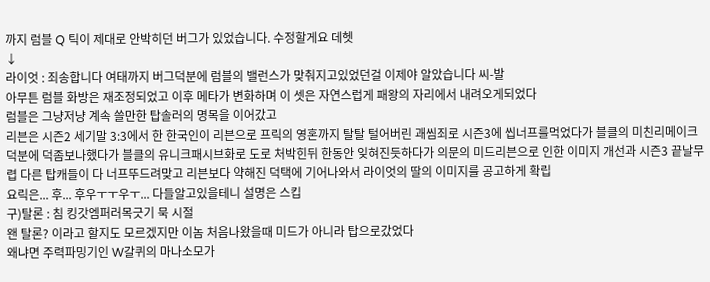까지 럼블 Q 틱이 제대로 안박히던 버그가 있었습니다. 수정할게요 데헷
↓
라이엇 : 죄송합니다 여태까지 버그덕분에 럼블의 밸런스가 맞춰지고있었던걸 이제야 알았습니다 씨-발
아무튼 럼블 화방은 재조정되었고 이후 메타가 변화하며 이 셋은 자연스럽게 패왕의 자리에서 내려오게되었다
럼블은 그냥저냥 계속 쓸만한 탑솔러의 명목을 이어갔고
리븐은 시즌2 세기말 3:3에서 한 한국인이 리븐으로 프릭의 영혼까지 탈탈 털어버린 괘씸죄로 시즌3에 씹너프를먹었다가 블클의 미친리메이크덕분에 덕좀보나했다가 블클의 유니크패시브화로 도로 처박힌뒤 한동안 잊혀진듯하다가 의문의 미드리븐으로 인한 이미지 개선과 시즌3 끝날무렵 다른 탑캐들이 다 너프뚜드려맞고 리븐보다 약해진 덕택에 기어나와서 라이엇의 딸의 이미지를 공고하게 확립
요릭은... 후... 후우ㅜㅜ우ㅜ... 다들알고있을테니 설명은 스킵
구)탈론 : 침 킹갓엠퍼러목긋기 묵 시절
왠 탈론? 이라고 할지도 모르겠지만 이놈 처음나왔을때 미드가 아니라 탑으로갔었다
왜냐면 주력파밍기인 W갈퀴의 마나소모가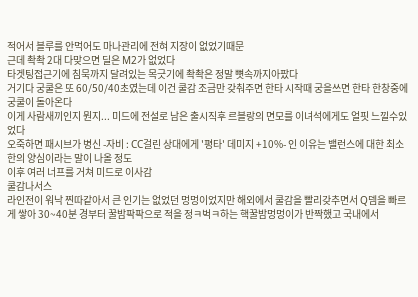적어서 블루를 안먹어도 마나관리에 전혀 지장이 없었기때문
근데 촥촥 2대 다맞으면 딜은 M2가 없었다
타겟팅접근기에 침묵까지 달려있는 목긋기에 촥촥은 정말 뼛속까지아팠다
거기다 궁쿨은 또 60/50/40초였는데 이건 쿨감 조금만 갖춰주면 한타 시작때 궁을쓰면 한타 한창중에 궁쿨이 돌아온다
이게 사람새끼인지 뭔지... 미드에 전설로 남은 출시직후 르블랑의 면모를 이녀석에게도 얼핏 느낄수있었다
오죽하면 패시브가 병신 -자비 : CC걸린 상대에게 '평타' 데미지 +10%- 인 이유는 밸런스에 대한 최소한의 양심이라는 말이 나올 정도
이후 여러 너프를 거쳐 미드로 이사감
쿨감나서스
라인전이 워낙 찐따같아서 큰 인기는 없었던 멍멍이었지만 해외에서 쿨감을 빨리갖추면서 Q뎀을 빠르게 쌓아 30~40분 경부터 꿀밤팍팍으로 적을 정ㅋ벅ㅋ하는 핵꿀밤멍멍이가 반짝했고 국내에서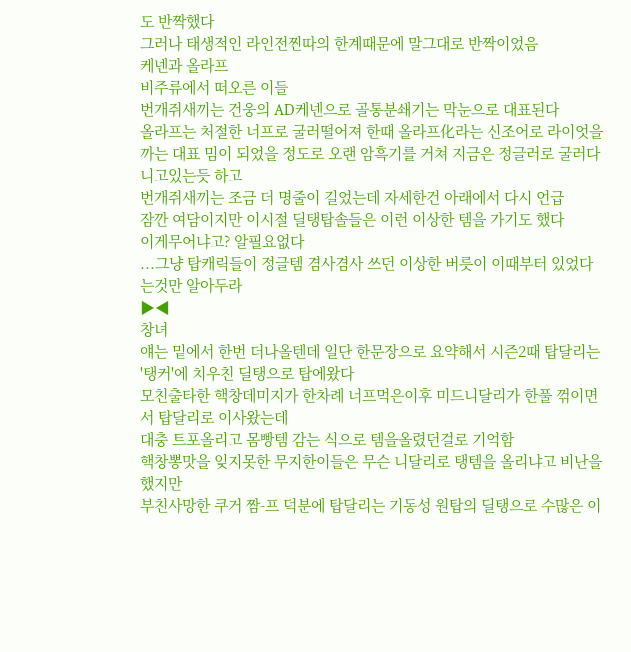도 반짝했다
그러나 태생적인 라인전찐따의 한계때문에 말그대로 반짝이었음
케넨과 올라프
비주류에서 떠오른 이들
번개쥐새끼는 건웅의 AD케넨으로 골통분쇄기는 막눈으로 대표된다
올라프는 처절한 너프로 굴러떨어져 한때 올라프化라는 신조어로 라이엇을 까는 대표 밈이 되었을 정도로 오랜 암흑기를 거쳐 지금은 정글러로 굴러다니고있는듯 하고
번개쥐새끼는 조금 더 명줄이 길었는데 자세한건 아래에서 다시 언급
잠깐 여담이지만 이시절 딜탱탑솔들은 이런 이상한 템을 가기도 했다
이게무어냐고? 알필요없다
...그냥 탑캐릭들이 정글템 겸사겸사 쓰던 이상한 버릇이 이때부터 있었다는것만 알아두라
▶◀
창녀
얘는 밑에서 한번 더나올텐데 일단 한문장으로 요약해서 시즌2때 탑달리는 '탱커'에 치우친 딜탱으로 탑에왔다
모친출타한 핵창데미지가 한차례 너프먹은이후 미드니달리가 한풀 꺾이면서 탑달리로 이사왔는데
대충 트포올리고 몸빵템 감는 식으로 템을올렸던걸로 기억함
핵창뽕맛을 잊지못한 무지한이들은 무슨 니달리로 탱템을 올리냐고 비난을 했지만
부친사망한 쿠거 짬-프 덕분에 탑달리는 기동성 원탑의 딜탱으로 수많은 이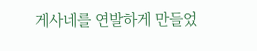게사네를 연발하게 만들었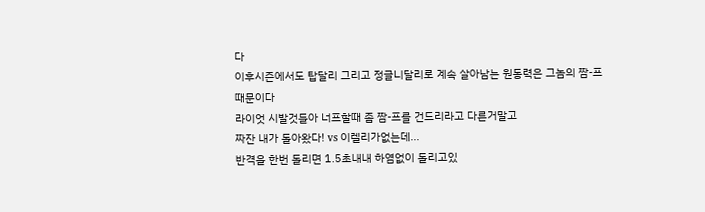다
이후시즌에서도 탑달리 그리고 정글니달리로 계속 살아남는 원동력은 그놈의 짬-프 때문이다
라이엇 시발것들아 너프할때 좀 짬-프를 건드리라고 다른거말고
짜잔 내가 돌아왔다! vs 이렐리가없는데...
반격을 한번 돌리면 1.5초내내 하염없이 돌리고있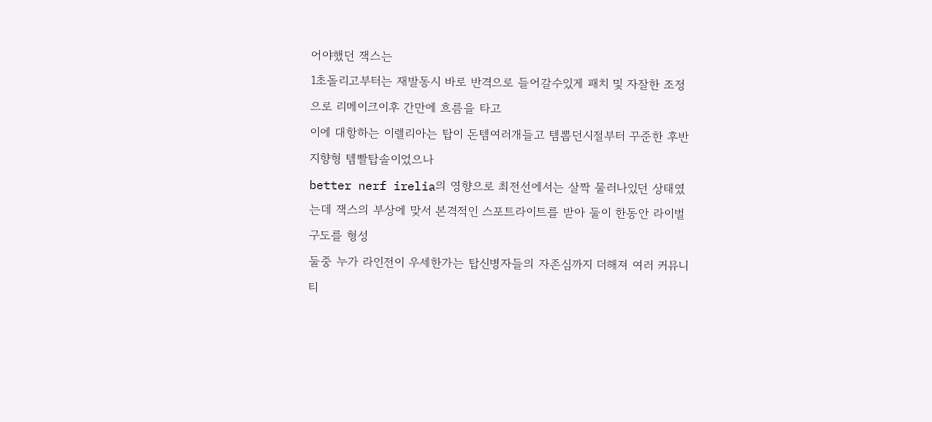어야했던 잭스는
1초돌리고부터는 재발동시 바로 반격으로 들어갈수있게 패치 및 자잘한 조정으로 리메이크이후 간만에 흐름을 타고
이에 대항하는 이렐리아는 탑이 돈템여러개들고 템뽑던시절부터 꾸준한 후반지향형 템빨탑솔이었으나
better nerf irelia의 영향으로 최전선에서는 살짝 물러나있던 상태였는데 잭스의 부상에 맞서 본격적인 스포트라이트를 받아 둘이 한동안 라이벌 구도를 형성
둘중 누가 라인전이 우세한가는 탑신병자들의 자존심까지 더해져 여러 커뮤니티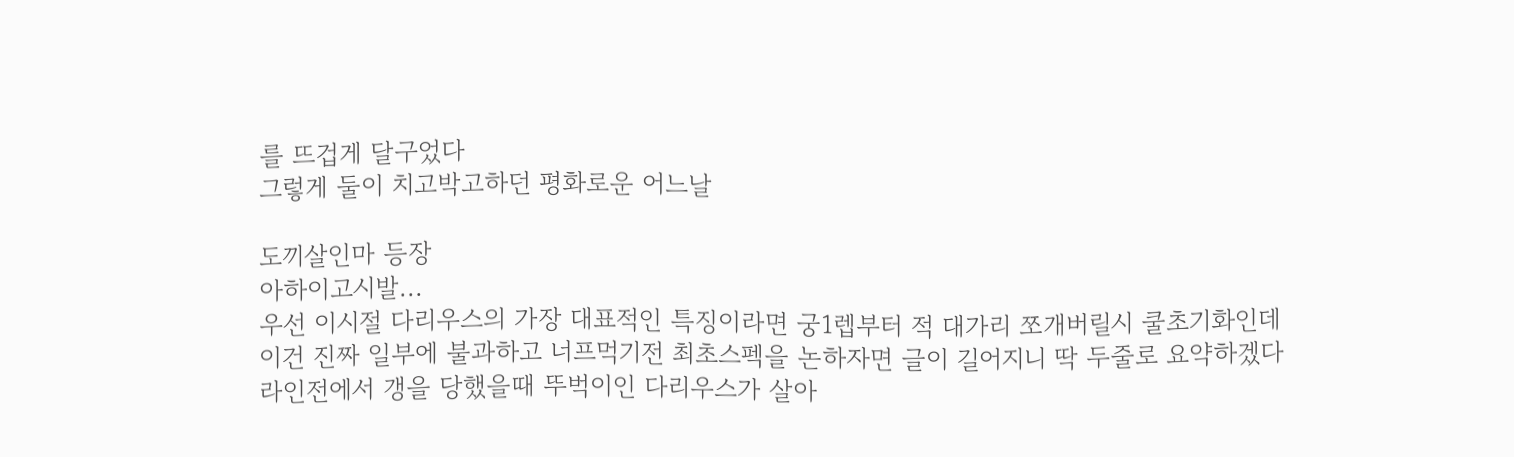를 뜨겁게 달구었다
그렇게 둘이 치고박고하던 평화로운 어느날

도끼살인마 등장
아하이고시발...
우선 이시절 다리우스의 가장 대표적인 특징이라면 궁1렙부터 적 대가리 쪼개버릴시 쿨초기화인데
이건 진짜 일부에 불과하고 너프먹기전 최초스펙을 논하자면 글이 길어지니 딱 두줄로 요약하겠다
라인전에서 갱을 당했을때 뚜벅이인 다리우스가 살아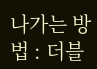나가는 방법 : 더블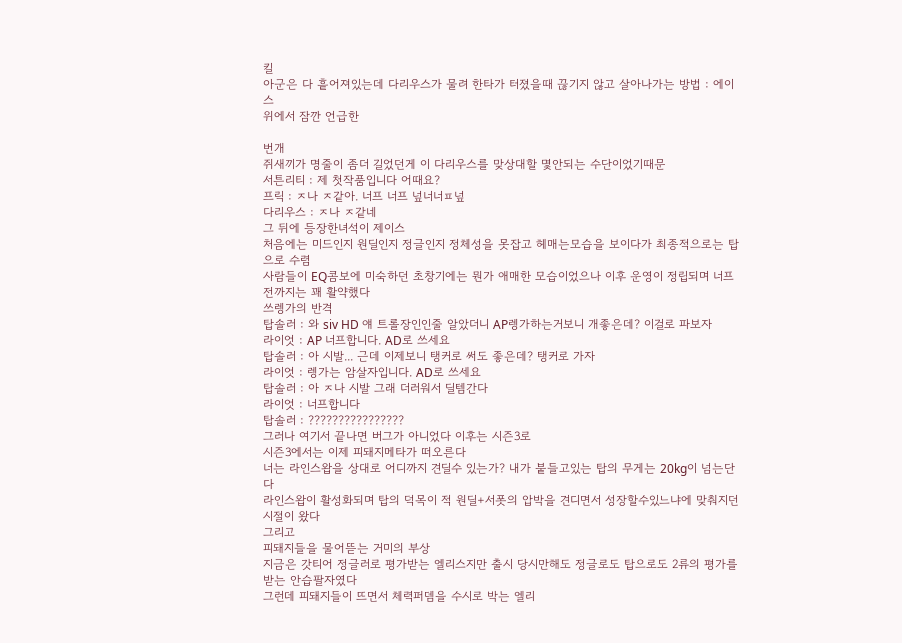킬
아군은 다 흩어져있는데 다리우스가 물려 한타가 터졌을때 끊기지 않고 살아나가는 방법 : 에이스
위에서 잠깐 언급한

번개
쥐새끼가 명줄이 좀더 길었던게 이 다리우스를 맞상대할 몇안되는 수단이었기때문
서튼리티 : 제 첫작품입니다 어때요?
프릭 : ㅈ나 ㅈ같아. 너프 너프 넢너너ㅍ넢
다리우스 : ㅈ나 ㅈ같네
그 뒤에 등장한녀석이 제이스
처음에는 미드인지 원딜인지 정글인지 정체성을 못잡고 헤매는모습을 보이다가 최종적으로는 탑으로 수렴
사람들이 EQ콤보에 미숙하던 초창기에는 뭔가 애매한 모습이었으나 이후 운영이 정립되며 너프 전까지는 꽤 활약했다
쓰렝가의 반격
탑솔러 : 와 siv HD 얘 트롤장인인줄 알았더니 AP렝가하는거보니 개좋은데? 이걸로 파보자
라이엇 : AP 너프합니다. AD로 쓰세요
탑솔러 : 아 시발... 근데 이제보니 탱커로 써도 좋은데? 탱커로 가자
라이엇 : 렝가는 암살자입니다. AD로 쓰세요
탑솔러 : 아 ㅈ나 시발 그래 더러워서 딜템간다
라이엇 : 너프합니다
탑솔러 : ????????????????
그러나 여기서 끝나면 버그가 아니었다 이후는 시즌3로
시즌3에서는 이제 피돼지메타가 떠오른다
너는 라인스왑을 상대로 어디까지 견딜수 있는가? 내가 붙들고있는 탑의 무게는 20kg이 넘는단다
라인스왑이 활성화되며 탑의 덕목이 적 원딜+서폿의 압박을 견디면서 성장할수있느냐에 맞춰지던 시절이 왔다
그리고
피돼지들을 물어뜯는 거미의 부상
지금은 갓티어 정글러로 평가받는 엘리스지만 출시 당시만해도 정글로도 탑으로도 2류의 평가를 받는 안습팔자였다
그런데 피돼지들이 뜨면서 체력퍼뎀을 수시로 박는 엘리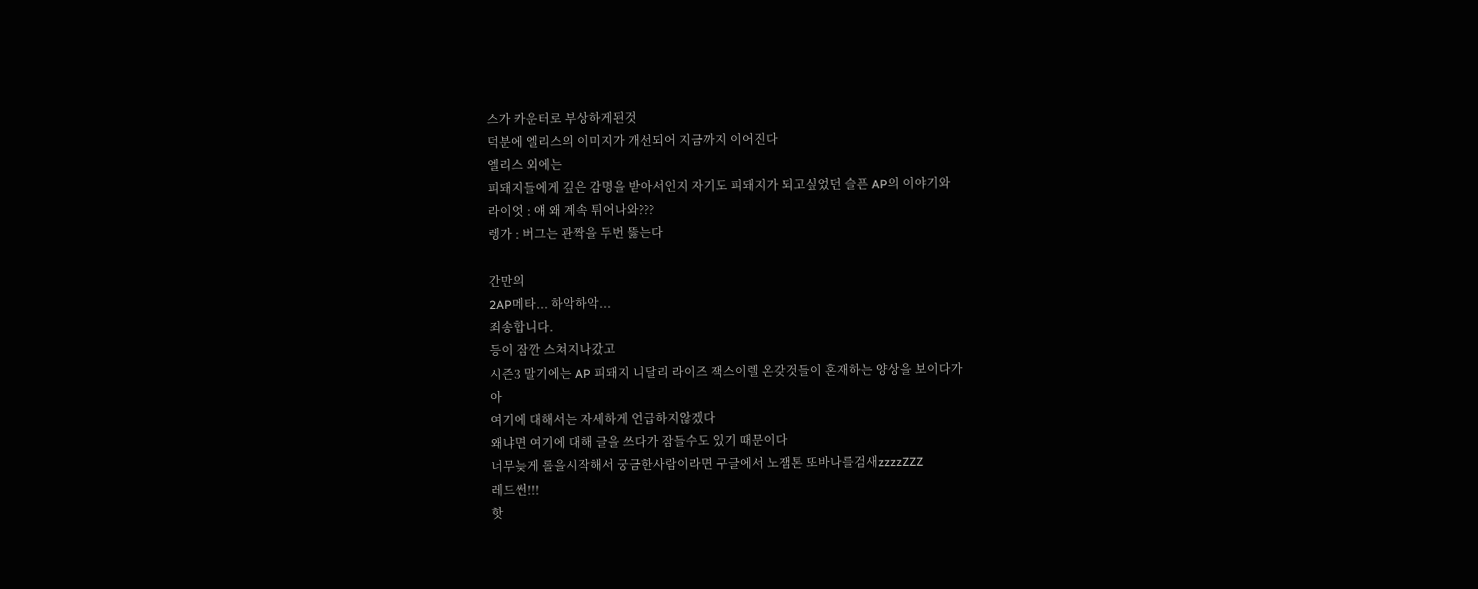스가 카운터로 부상하게된것
덕분에 엘리스의 이미지가 개선되어 지금까지 이어진다
엘리스 외에는
피돼지들에게 깊은 감명을 받아서인지 자기도 피돼지가 되고싶었던 슬픈 AP의 이야기와
라이엇 : 얘 왜 계속 튀어나와???
렝가 : 버그는 관짝을 두번 뚫는다

간만의
2AP메타... 하악하악...
죄송합니다.
등이 잠깐 스쳐지나갔고
시즌3 말기에는 AP 피돼지 니달리 라이즈 잭스이렐 온갖것들이 혼재하는 양상을 보이다가
아
여기에 대해서는 자세하게 언급하지않겠다
왜냐면 여기에 대해 글을 쓰다가 잠들수도 있기 때문이다
너무늦게 롤을시작해서 궁금한사람이라면 구글에서 노잼톤 또바나를검새zzzzZZZ
레드썬!!!
핫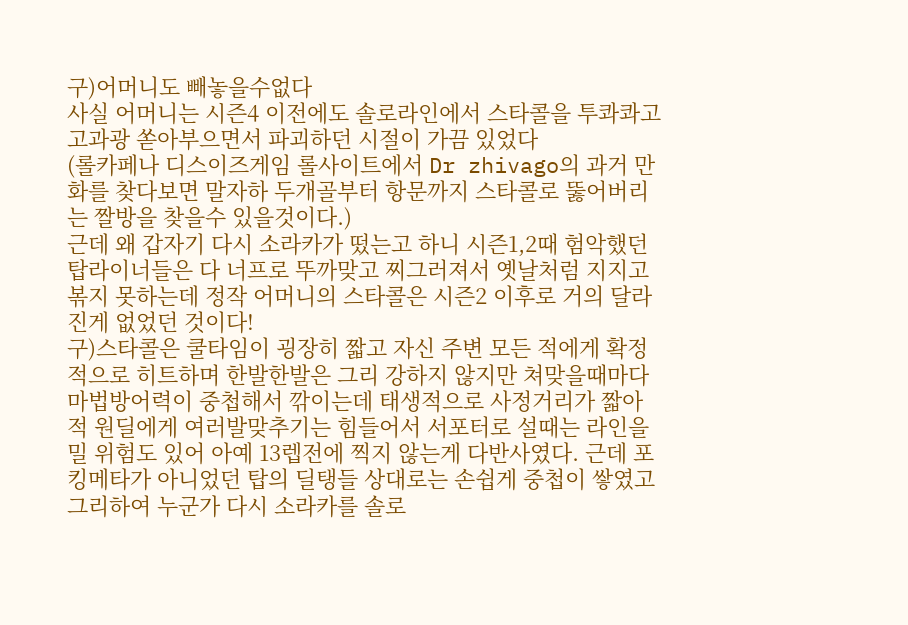구)어머니도 빼놓을수없다
사실 어머니는 시즌4 이전에도 솔로라인에서 스타콜을 투콰콰고고과광 쏟아부으면서 파괴하던 시절이 가끔 있었다
(롤카페나 디스이즈게임 롤사이트에서 Dr zhivago의 과거 만화를 찾다보면 말자하 두개골부터 항문까지 스타콜로 뚫어버리는 짤방을 찾을수 있을것이다.)
근데 왜 갑자기 다시 소라카가 떴는고 하니 시즌1,2때 험악했던 탑라이너들은 다 너프로 뚜까맞고 찌그러져서 옛날처럼 지지고볶지 못하는데 정작 어머니의 스타콜은 시즌2 이후로 거의 달라진게 없었던 것이다!
구)스타콜은 쿨타임이 굉장히 짧고 자신 주변 모든 적에게 확정적으로 히트하며 한발한발은 그리 강하지 않지만 쳐맞을때마다 마법방어력이 중첩해서 깎이는데 태생적으로 사정거리가 짧아 적 원딜에게 여러발맞추기는 힘들어서 서포터로 설때는 라인을 밀 위험도 있어 아예 13렙전에 찍지 않는게 다반사였다. 근데 포킹메타가 아니었던 탑의 딜탱들 상대로는 손쉽게 중첩이 쌓였고 그리하여 누군가 다시 소라카를 솔로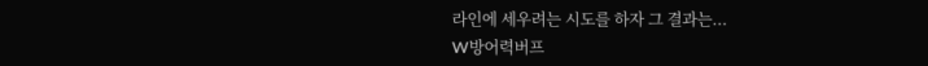라인에 세우려는 시도를 하자 그 결과는...
W방어력버프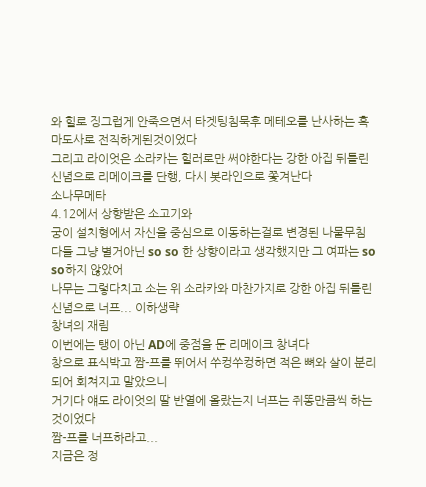와 힐로 징그럽게 안죽으면서 타겟팅침묵후 메테오를 난사하는 흑마도사로 전직하게된것이었다
그리고 라이엇은 소라카는 힐러로만 써야한다는 강한 아집 뒤틀린 신념으로 리메이크를 단행, 다시 봇라인으로 쫓겨난다
소나무메타
4.12에서 상향받은 소고기와
궁이 설치형에서 자신을 중심으로 이동하는걸로 변경된 나물무침
다들 그냥 별거아닌 so so 한 상향이라고 생각했지만 그 여파는 so so하지 않았어
나무는 그렇다치고 소는 위 소라카와 마찬가지로 강한 아집 뒤틀린 신념으로 너프... 이하생략
창녀의 재림
이번에는 탱이 아닌 AD에 중점을 둔 리메이크 창녀다
창으로 표식박고 짬-프를 뛰어서 쑤컹쑤컹하면 적은 뼈와 살이 분리되어 회쳐지고 말았으니
거기다 얘도 라이엇의 딸 반열에 올랐는지 너프는 쥐똥만큼씩 하는것이었다
짬-프를 너프하라고...
지금은 정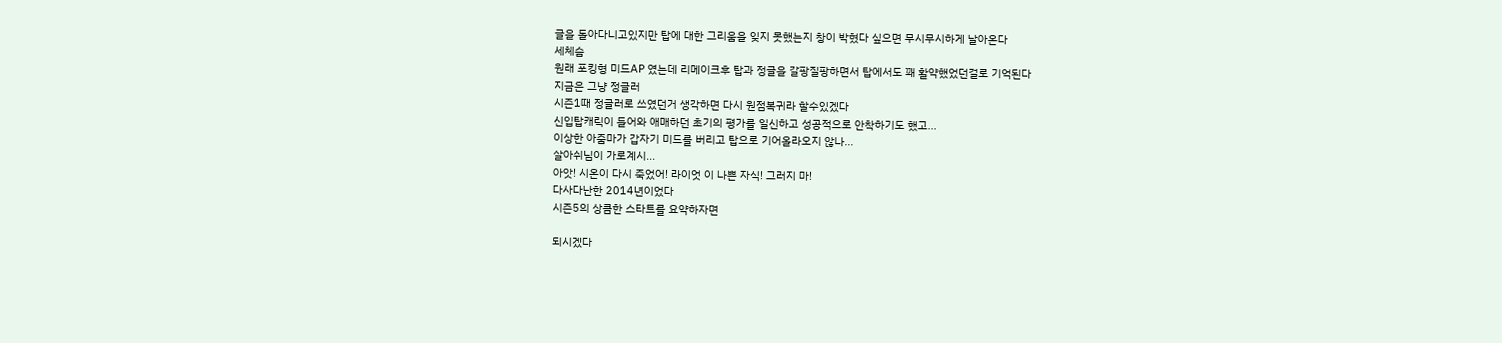글을 돌아다니고있지만 탑에 대한 그리움을 잊지 못했는지 창이 박혔다 싶으면 무시무시하게 날아온다
세체슴
원래 포킹형 미드AP 였는데 리메이크후 탑과 정글을 갈팡질팡하면서 탑에서도 꽤 활약했었던걸로 기억된다
지금은 그냥 정글러
시즌1때 정글러로 쓰였던거 생각하면 다시 원점복귀라 할수있겠다
신입탑캐릭이 들어와 애매하던 초기의 평가를 일신하고 성공적으로 안착하기도 했고...
이상한 아줌마가 갑자기 미드를 버리고 탑으로 기어올라오지 않나...
살아쉬님이 가로계시...
아앗! 시온이 다시 죽었어! 라이엇 이 나쁜 자식! 그러지 마!
다사다난한 2014년이었다
시즌5의 상큼한 스타트를 요약하자면

되시겠다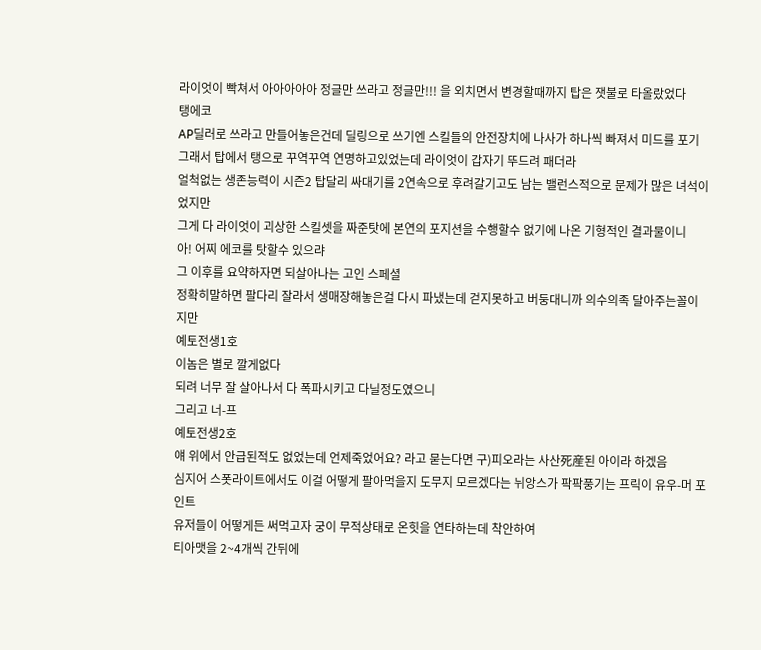라이엇이 빡쳐서 아아아아아 정글만 쓰라고 정글만!!! 을 외치면서 변경할때까지 탑은 잿불로 타올랐었다
탱에코
AP딜러로 쓰라고 만들어놓은건데 딜링으로 쓰기엔 스킬들의 안전장치에 나사가 하나씩 빠져서 미드를 포기
그래서 탑에서 탱으로 꾸역꾸역 연명하고있었는데 라이엇이 갑자기 뚜드려 패더라
얼척없는 생존능력이 시즌2 탑달리 싸대기를 2연속으로 후려갈기고도 남는 밸런스적으로 문제가 많은 녀석이었지만
그게 다 라이엇이 괴상한 스킬셋을 짜준탓에 본연의 포지션을 수행할수 없기에 나온 기형적인 결과물이니
아! 어찌 에코를 탓할수 있으랴
그 이후를 요약하자면 되살아나는 고인 스페셜
정확히말하면 팔다리 잘라서 생매장해놓은걸 다시 파냈는데 걷지못하고 버둥대니까 의수의족 달아주는꼴이지만
예토전생1호
이놈은 별로 깔게없다
되려 너무 잘 살아나서 다 폭파시키고 다닐정도였으니
그리고 너-프
예토전생2호
얘 위에서 안급된적도 없었는데 언제죽었어요? 라고 묻는다면 구)피오라는 사산死産된 아이라 하겠음
심지어 스폿라이트에서도 이걸 어떻게 팔아먹을지 도무지 모르겠다는 뉘앙스가 팍팍풍기는 프릭이 유우-머 포인트
유저들이 어떻게든 써먹고자 궁이 무적상태로 온힛을 연타하는데 착안하여
티아맷을 2~4개씩 간뒤에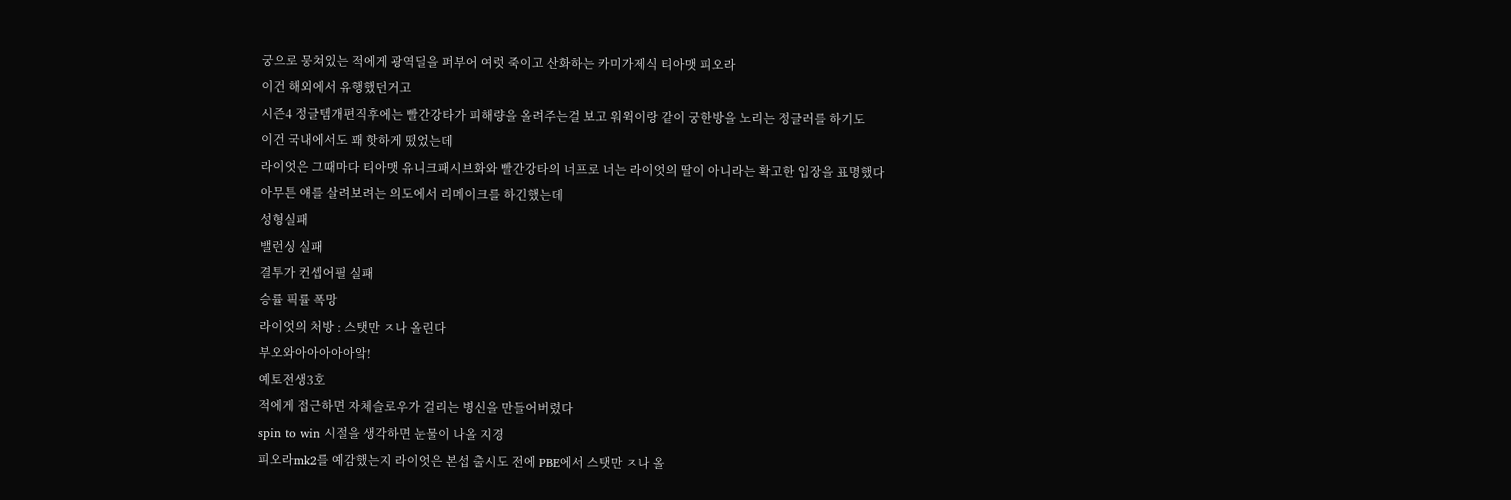궁으로 뭉쳐있는 적에게 광역딜을 퍼부어 여럿 죽이고 산화하는 카미가제식 티아맷 피오라
이건 해외에서 유행했던거고
시즌4 정글템개편직후에는 빨간강타가 피해량을 올려주는걸 보고 워윅이랑 같이 궁한방을 노리는 정글러를 하기도
이건 국내에서도 꽤 핫하게 떴었는데
라이엇은 그때마다 티아맷 유니크패시브화와 빨간강타의 너프로 너는 라이엇의 딸이 아니라는 확고한 입장을 표명했다
아무튼 얘를 살려보려는 의도에서 리메이크를 하긴했는데
성형실패
밸런싱 실패
결투가 컨셉어필 실패
승률 픽률 폭망
라이엇의 처방 : 스탯만 ㅈ나 올린다
부오와아아아아아앜!
예토전생3호
적에게 접근하면 자체슬로우가 걸리는 병신을 만들어버렸다
spin to win 시절을 생각하면 눈물이 나올 지경
피오라mk2를 예감했는지 라이엇은 본섭 출시도 전에 PBE에서 스탯만 ㅈ나 올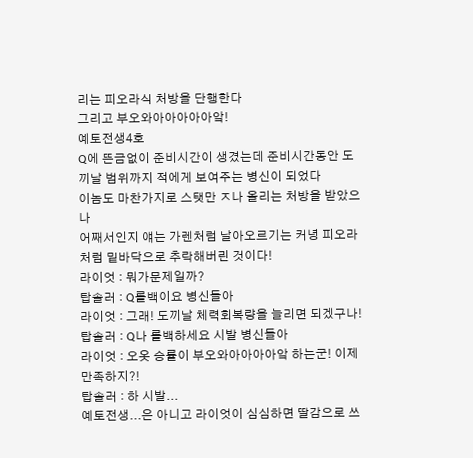리는 피오라식 처방을 단행한다
그리고 부오와아아아아아앜!
예토전생4호
Q에 뜬금없이 준비시간이 생겼는데 준비시간동안 도끼날 범위까지 적에게 보여주는 병신이 되었다
이놈도 마찬가지로 스탯만 ㅈ나 올리는 처방을 받았으나
어째서인지 얘는 가렌처럼 날아오르기는 커녕 피오라처럼 밑바닥으로 추락해버린 것이다!
라이엇 : 뭐가문제일까?
탑솔러 : Q롤백이요 병신들아
라이엇 : 그래! 도끼날 체력회복량을 늘리면 되겠구나!
탑솔러 : Q나 롤백하세요 시발 병신들아
라이엇 : 오옷 승률이 부오와아아아아앜 하는군! 이제 만족하지?!
탑솔러 : 하 시발...
예토전생...은 아니고 라이엇이 심심하면 딸감으로 쓰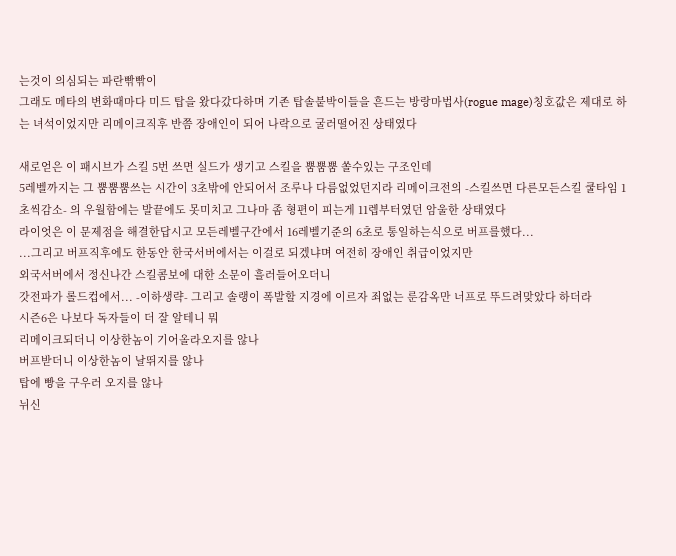는것이 의심되는 파란빢빢이
그래도 메타의 변화때마다 미드 탑을 왔다갔다하며 기존 탑솔붙박이들을 흔드는 방랑마법사(rogue mage)칭호값은 제대로 하는 녀석이었지만 리메이크직후 반쯤 장애인이 되어 나락으로 굴러떨어진 상태였다

새로얻은 이 패시브가 스킬 5번 쓰면 실드가 생기고 스킬을 뿜뿜뿜 쏠수있는 구조인데
5레벨까지는 그 뿜뿜뿜쓰는 시간이 3초밖에 안되어서 조루나 다름없었던지라 리메이크전의 -스킬쓰면 다른모든스킬 쿨타임 1초씩감소- 의 우월함에는 발끝에도 못미치고 그나마 좀 형편이 피는게 11렙부터였던 암울한 상태였다
라이엇은 이 문제점을 해결한답시고 모든레벨구간에서 16레벨기준의 6초로 통일하는식으로 버프를했다...
...그리고 버프직후에도 한동안 한국서버에서는 이걸로 되겠냐며 여전히 장애인 취급이었지만
외국서버에서 정신나간 스킬콤보에 대한 소문이 흘러들어오더니
갓전파가 롤드컵에서... -이하생략- 그리고 솔랭이 폭발할 지경에 이르자 죄없는 룬감옥만 너프로 뚜드려맞았다 하더라
시즌6은 나보다 독자들이 더 잘 알테니 뭐
리메이크되더니 이상한놈이 기어올라오지를 않나
버프받더니 이상한놈이 날뛰지를 않나
탑에 빵을 구우러 오지를 않나
뉘신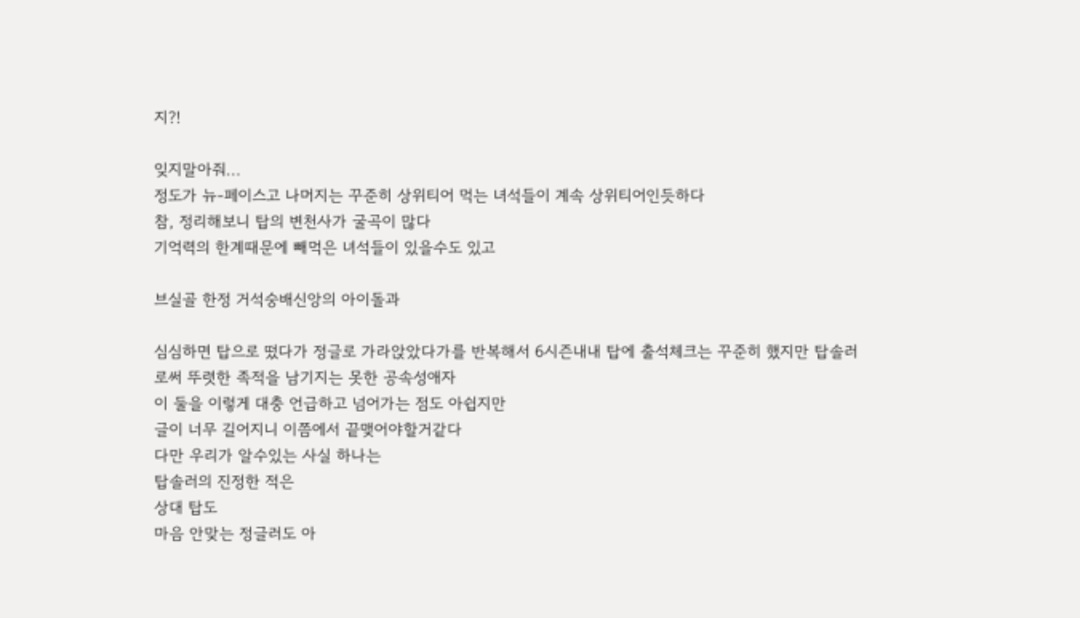지?!

잊지말아줘...
정도가 뉴-페이스고 나머지는 꾸준히 상위티어 먹는 녀석들이 계속 상위티어인듯하다
참, 정리해보니 탑의 변천사가 굴곡이 많다
기억력의 한계때문에 빼먹은 녀석들이 있을수도 있고

브실골 한정 거석숭배신앙의 아이돌과

심심하면 탑으로 떴다가 정글로 가라앉았다가를 반복해서 6시즌내내 탑에 출석체크는 꾸준히 했지만 탑솔러로써 뚜렷한 족적을 남기지는 못한 공속성애자
이 둘을 이렇게 대충 언급하고 넘어가는 점도 아쉽지만
글이 너무 길어지니 이쯤에서 끝맺어야할거같다
다만 우리가 알수있는 사실 하나는
탑솔러의 진정한 적은
상대 탑도
마음 안맞는 정글러도 아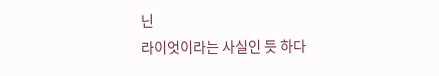닌
라이엇이라는 사실인 듯 하다